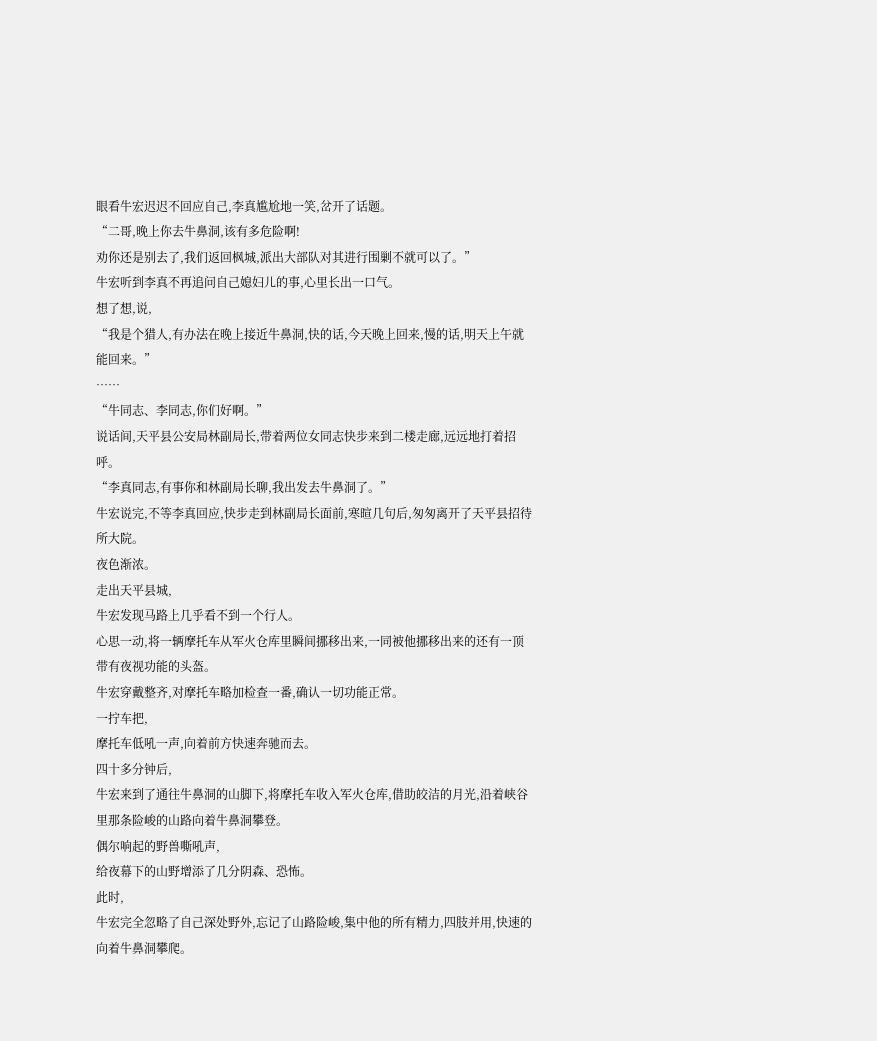眼看牛宏迟迟不回应自己,李真尴尬地一笑,岔开了话题。
“二哥,晚上你去牛鼻洞,该有多危险啊!
劝你还是别去了,我们返回枫城,派出大部队对其进行围剿不就可以了。”
牛宏听到李真不再追问自己媳妇儿的事,心里长出一口气。
想了想,说,
“我是个猎人,有办法在晚上接近牛鼻洞,快的话,今天晚上回来,慢的话,明天上午就能回来。”
……
“牛同志、李同志,你们好啊。”
说话间,天平县公安局林副局长,带着两位女同志快步来到二楼走廊,远远地打着招呼。
“李真同志,有事你和林副局长聊,我出发去牛鼻洞了。”
牛宏说完,不等李真回应,快步走到林副局长面前,寒暄几句后,匆匆离开了天平县招待所大院。
夜色渐浓。
走出天平县城,
牛宏发现马路上几乎看不到一个行人。
心思一动,将一辆摩托车从军火仓库里瞬间挪移出来,一同被他挪移出来的还有一顶带有夜视功能的头盔。
牛宏穿戴整齐,对摩托车略加检查一番,确认一切功能正常。
一拧车把,
摩托车低吼一声,向着前方快速奔驰而去。
四十多分钟后,
牛宏来到了通往牛鼻洞的山脚下,将摩托车收入军火仓库,借助皎洁的月光,沿着峡谷里那条险峻的山路向着牛鼻洞攀登。
偶尔响起的野兽嘶吼声,
给夜幕下的山野增添了几分阴森、恐怖。
此时,
牛宏完全忽略了自己深处野外,忘记了山路险峻,集中他的所有精力,四肢并用,快速的向着牛鼻洞攀爬。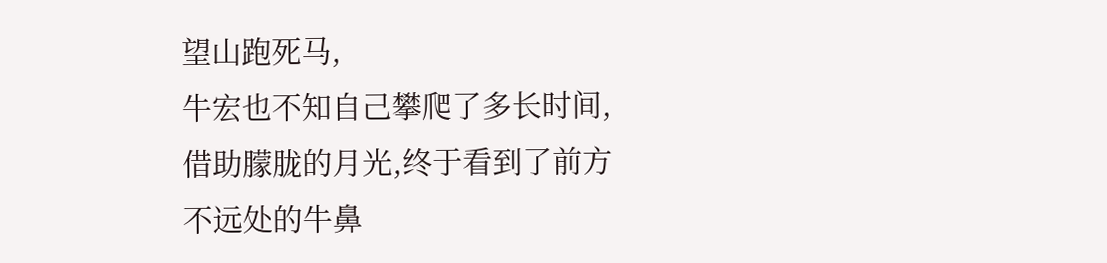望山跑死马,
牛宏也不知自己攀爬了多长时间,借助朦胧的月光,终于看到了前方不远处的牛鼻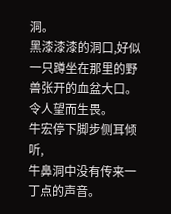洞。
黑漆漆漆的洞口,好似一只蹲坐在那里的野兽张开的血盆大口。
令人望而生畏。
牛宏停下脚步侧耳倾听,
牛鼻洞中没有传来一丁点的声音。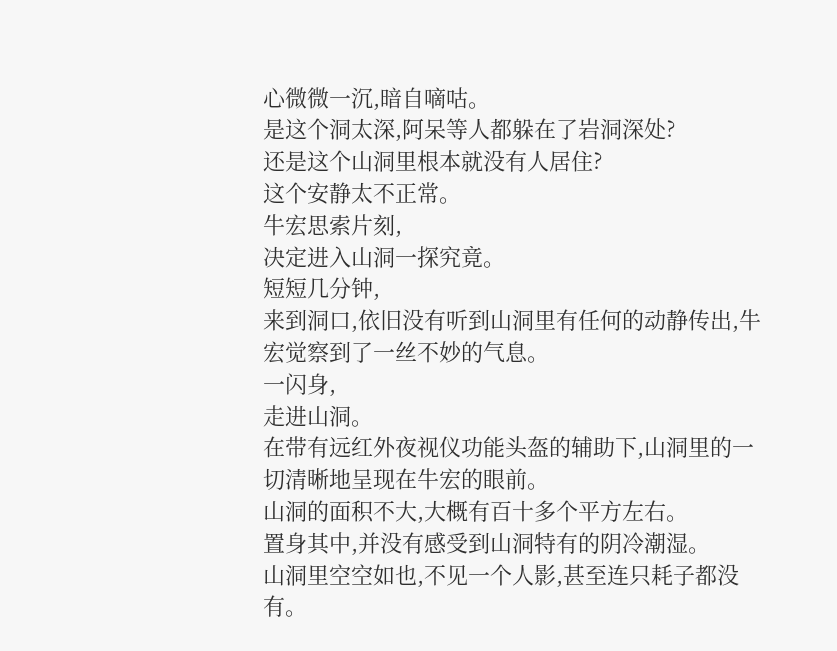心微微一沉,暗自嘀咕。
是这个洞太深,阿呆等人都躲在了岩洞深处?
还是这个山洞里根本就没有人居住?
这个安静太不正常。
牛宏思索片刻,
决定进入山洞一探究竟。
短短几分钟,
来到洞口,依旧没有听到山洞里有任何的动静传出,牛宏觉察到了一丝不妙的气息。
一闪身,
走进山洞。
在带有远红外夜视仪功能头盔的辅助下,山洞里的一切清晰地呈现在牛宏的眼前。
山洞的面积不大,大概有百十多个平方左右。
置身其中,并没有感受到山洞特有的阴冷潮湿。
山洞里空空如也,不见一个人影,甚至连只耗子都没有。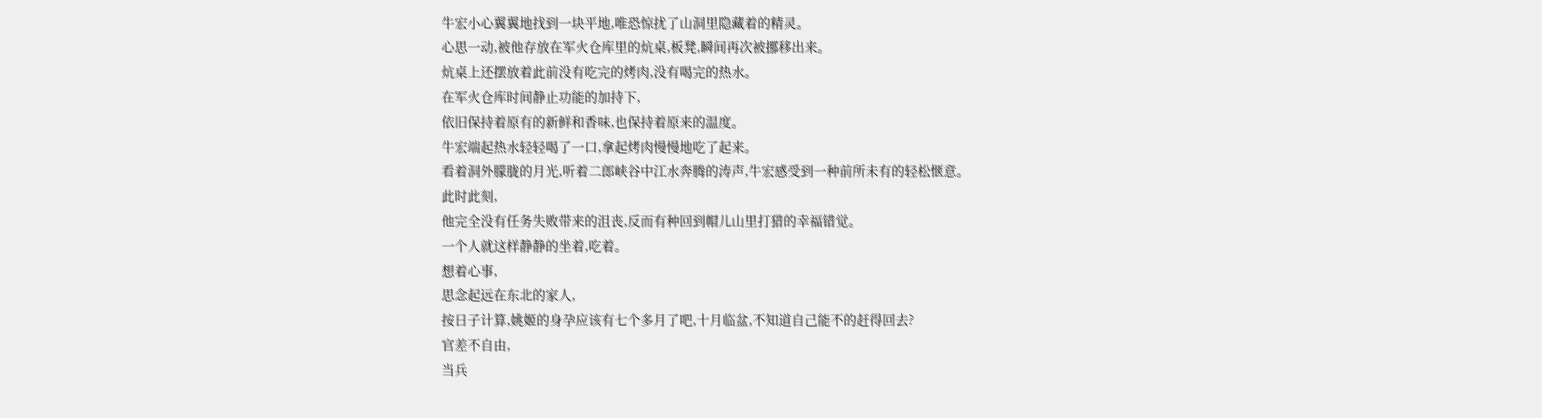牛宏小心翼翼地找到一块平地,唯恐惊扰了山洞里隐藏着的精灵。
心思一动,被他存放在军火仓库里的炕桌,板凳,瞬间再次被挪移出来。
炕桌上还摆放着此前没有吃完的烤肉,没有喝完的热水。
在军火仓库时间静止功能的加持下,
依旧保持着原有的新鲜和香味,也保持着原来的温度。
牛宏端起热水轻轻喝了一口,拿起烤肉慢慢地吃了起来。
看着洞外朦胧的月光,听着二郎峡谷中江水奔腾的涛声,牛宏感受到一种前所未有的轻松惬意。
此时此刻,
他完全没有任务失败带来的沮丧,反而有种回到帽儿山里打猎的幸福错觉。
一个人就这样静静的坐着,吃着。
想着心事,
思念起远在东北的家人,
按日子计算,姚姬的身孕应该有七个多月了吧,十月临盆,不知道自己能不的赶得回去?
官差不自由,
当兵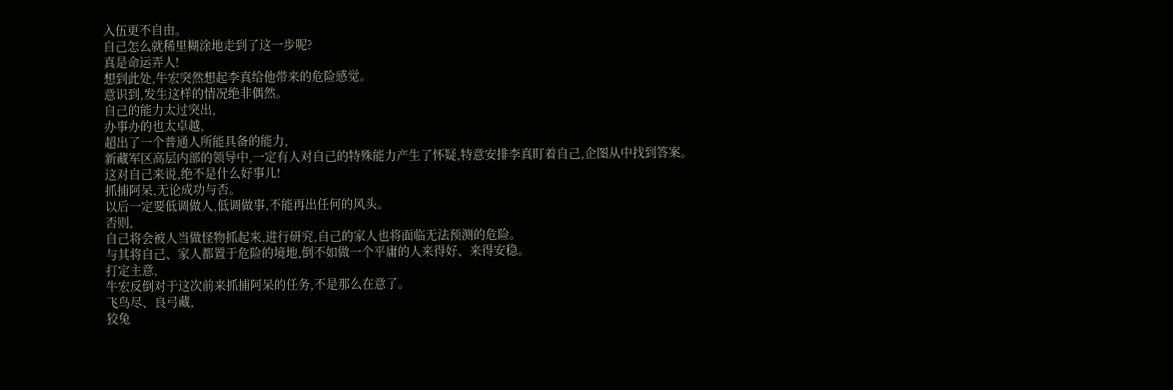入伍更不自由。
自己怎么就稀里糊涂地走到了这一步呢?
真是命运弄人!
想到此处,牛宏突然想起李真给他带来的危险感觉。
意识到,发生这样的情况绝非偶然。
自己的能力太过突出,
办事办的也太卓越,
超出了一个普通人所能具备的能力,
新藏军区高层内部的领导中,一定有人对自己的特殊能力产生了怀疑,特意安排李真盯着自己,企图从中找到答案。
这对自己来说,绝不是什么好事儿!
抓捕阿呆,无论成功与否。
以后一定要低调做人,低调做事,不能再出任何的风头。
否则,
自己将会被人当做怪物抓起来,进行研究,自己的家人也将面临无法预测的危险。
与其将自己、家人都置于危险的境地,倒不如做一个平庸的人来得好、来得安稳。
打定主意,
牛宏反倒对于这次前来抓捕阿呆的任务,不是那么在意了。
飞鸟尽、良弓藏,
狡兔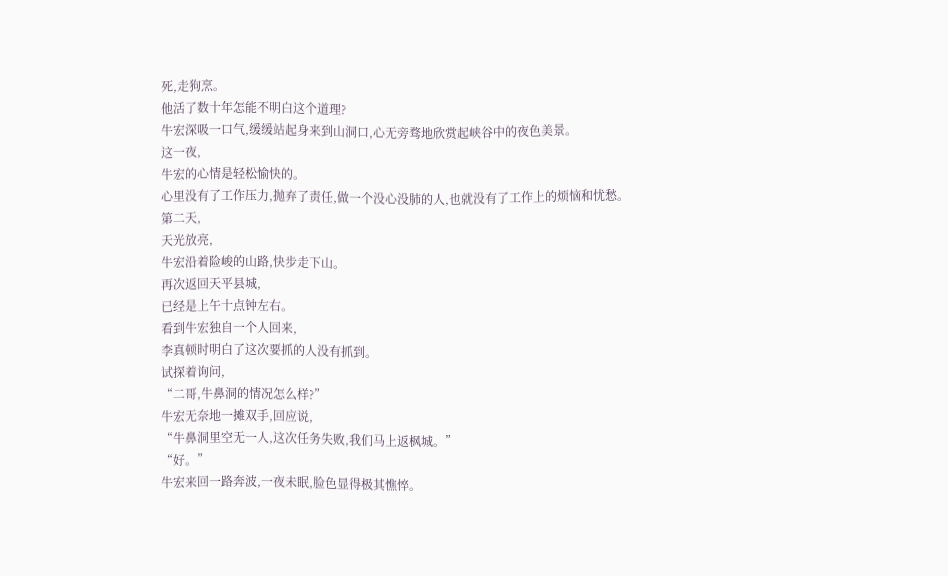死,走狗烹。
他活了数十年怎能不明白这个道理?
牛宏深吸一口气,缓缓站起身来到山洞口,心无旁骛地欣赏起峡谷中的夜色美景。
这一夜,
牛宏的心情是轻松愉快的。
心里没有了工作压力,抛弃了责任,做一个没心没肺的人,也就没有了工作上的烦恼和忧愁。
第二天,
天光放亮,
牛宏沿着险峻的山路,快步走下山。
再次返回天平县城,
已经是上午十点钟左右。
看到牛宏独自一个人回来,
李真顿时明白了这次要抓的人没有抓到。
试探着询问,
“二哥,牛鼻洞的情况怎么样?”
牛宏无奈地一摊双手,回应说,
“牛鼻洞里空无一人,这次任务失败,我们马上返枫城。”
“好。”
牛宏来回一路奔波,一夜未眠,脸色显得极其憔悴。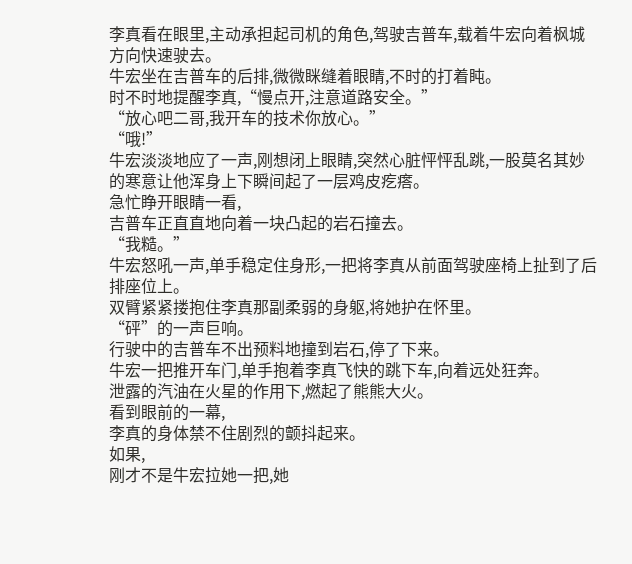李真看在眼里,主动承担起司机的角色,驾驶吉普车,载着牛宏向着枫城方向快速驶去。
牛宏坐在吉普车的后排,微微眯缝着眼睛,不时的打着盹。
时不时地提醒李真,“慢点开,注意道路安全。”
“放心吧二哥,我开车的技术你放心。”
“哦!”
牛宏淡淡地应了一声,刚想闭上眼睛,突然心脏怦怦乱跳,一股莫名其妙的寒意让他浑身上下瞬间起了一层鸡皮疙瘩。
急忙睁开眼睛一看,
吉普车正直直地向着一块凸起的岩石撞去。
“我糙。”
牛宏怒吼一声,单手稳定住身形,一把将李真从前面驾驶座椅上扯到了后排座位上。
双臂紧紧搂抱住李真那副柔弱的身躯,将她护在怀里。
“砰”的一声巨响。
行驶中的吉普车不出预料地撞到岩石,停了下来。
牛宏一把推开车门,单手抱着李真飞快的跳下车,向着远处狂奔。
泄露的汽油在火星的作用下,燃起了熊熊大火。
看到眼前的一幕,
李真的身体禁不住剧烈的颤抖起来。
如果,
刚才不是牛宏拉她一把,她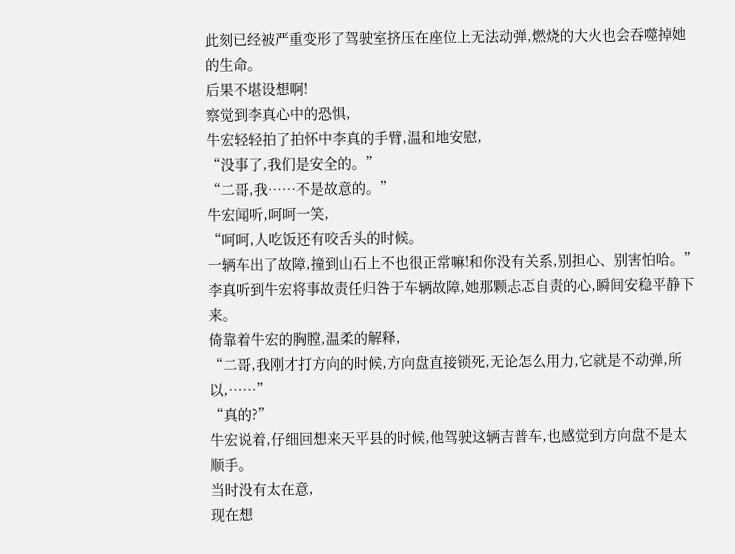此刻已经被严重变形了驾驶室挤压在座位上无法动弹,燃烧的大火也会吞噬掉她的生命。
后果不堪设想啊!
察觉到李真心中的恐惧,
牛宏轻轻拍了拍怀中李真的手臂,温和地安慰,
“没事了,我们是安全的。”
“二哥,我……不是故意的。”
牛宏闻听,呵呵一笑,
“呵呵,人吃饭还有咬舌头的时候。
一辆车出了故障,撞到山石上不也很正常嘛!和你没有关系,别担心、别害怕哈。”
李真听到牛宏将事故责任归咎于车辆故障,她那颗忐忑自责的心,瞬间安稳平静下来。
倚靠着牛宏的胸膛,温柔的解释,
“二哥,我刚才打方向的时候,方向盘直接锁死,无论怎么用力,它就是不动弹,所以,……”
“真的?”
牛宏说着,仔细回想来天平县的时候,他驾驶这辆吉普车,也感觉到方向盘不是太顺手。
当时没有太在意,
现在想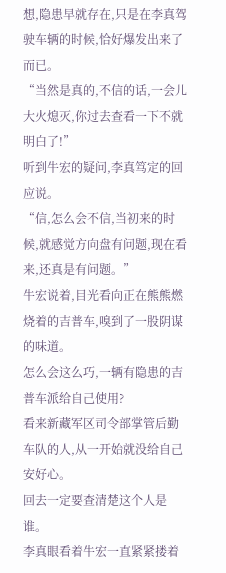想,隐患早就存在,只是在李真驾驶车辆的时候,恰好爆发出来了而已。
“当然是真的,不信的话,一会儿大火熄灭,你过去查看一下不就明白了!”
听到牛宏的疑问,李真笃定的回应说。
“信,怎么会不信,当初来的时候,就感觉方向盘有问题,现在看来,还真是有问题。”
牛宏说着,目光看向正在熊熊燃烧着的吉普车,嗅到了一股阴谋的味道。
怎么会这么巧,一辆有隐患的吉普车派给自己使用?
看来新藏军区司令部掌管后勤车队的人,从一开始就没给自己安好心。
回去一定要查清楚这个人是谁。
李真眼看着牛宏一直紧紧搂着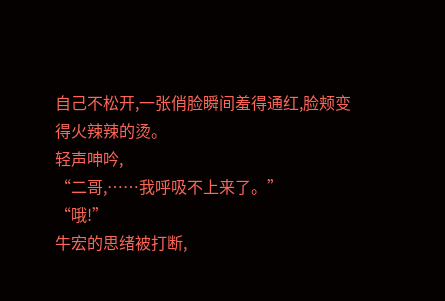自己不松开,一张俏脸瞬间羞得通红,脸颊变得火辣辣的烫。
轻声呻吟,
“二哥,……我呼吸不上来了。”
“哦!”
牛宏的思绪被打断,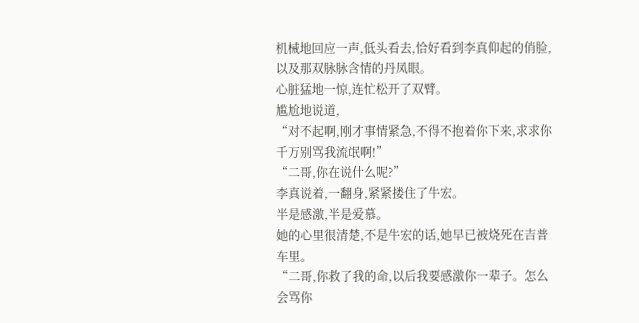机械地回应一声,低头看去,恰好看到李真仰起的俏脸,以及那双脉脉含情的丹凤眼。
心脏猛地一惊,连忙松开了双臂。
尴尬地说道,
“对不起啊,刚才事情紧急,不得不抱着你下来,求求你千万别骂我流氓啊!”
“二哥,你在说什么呢?”
李真说着,一翻身,紧紧搂住了牛宏。
半是感激,半是爱慕。
她的心里很清楚,不是牛宏的话,她早已被烧死在吉普车里。
“二哥,你救了我的命,以后我要感激你一辈子。怎么会骂你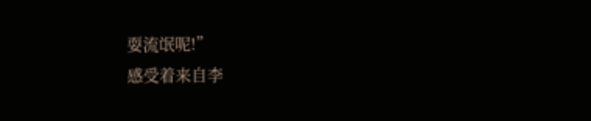耍流氓呢!”
感受着来自李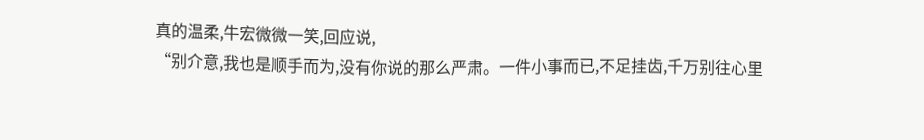真的温柔,牛宏微微一笑,回应说,
“别介意,我也是顺手而为,没有你说的那么严肃。一件小事而已,不足挂齿,千万别往心里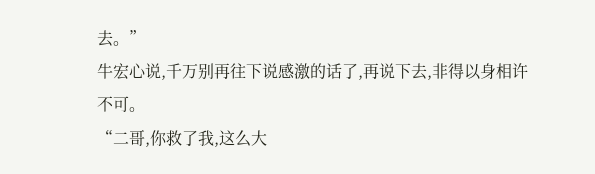去。”
牛宏心说,千万别再往下说感激的话了,再说下去,非得以身相许不可。
“二哥,你救了我,这么大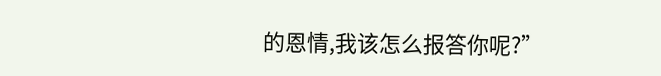的恩情,我该怎么报答你呢?”